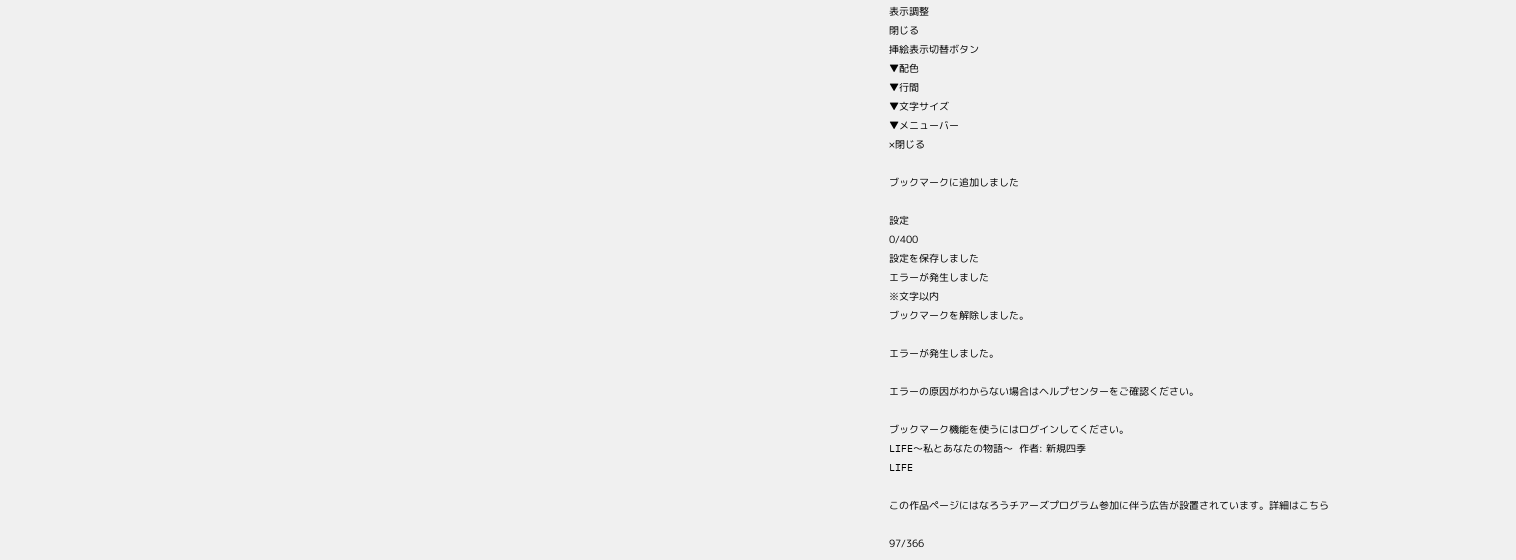表示調整
閉じる
挿絵表示切替ボタン
▼配色
▼行間
▼文字サイズ
▼メニューバー
×閉じる

ブックマークに追加しました

設定
0/400
設定を保存しました
エラーが発生しました
※文字以内
ブックマークを解除しました。

エラーが発生しました。

エラーの原因がわからない場合はヘルプセンターをご確認ください。

ブックマーク機能を使うにはログインしてください。
LIFE〜私とあなたの物語〜  作者: 新規四季
LIFE

この作品ページにはなろうチアーズプログラム参加に伴う広告が設置されています。詳細はこちら

97/366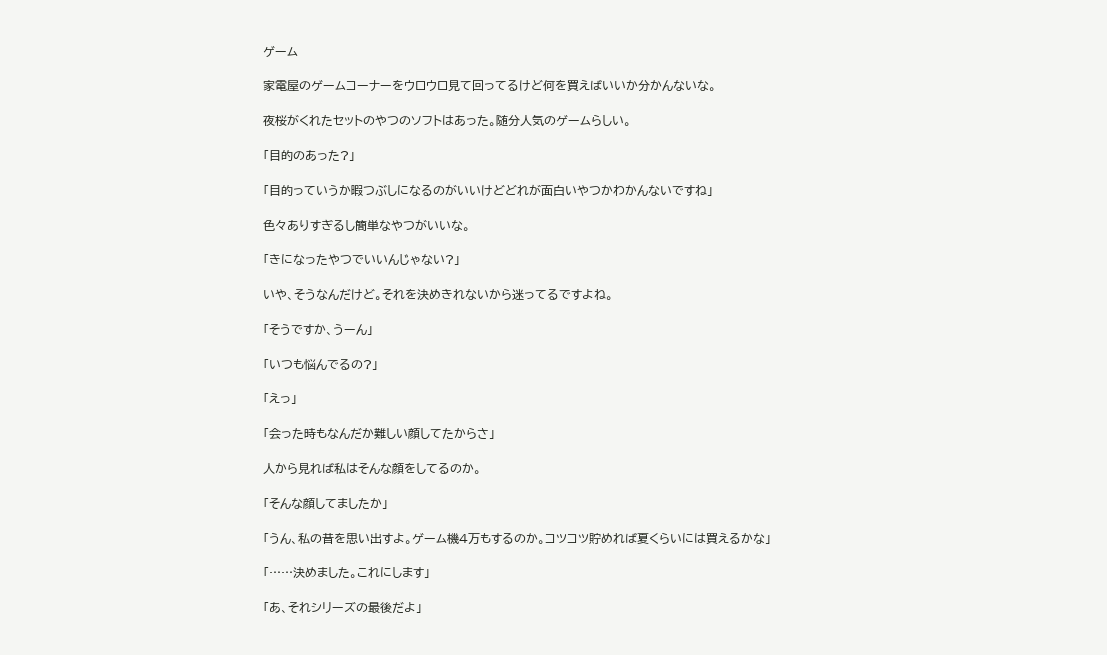ゲーム

家電屋のゲームコーナーをウロウロ見て回ってるけど何を買えばいいか分かんないな。

夜桜がくれたセットのやつのソフトはあった。随分人気のゲームらしい。

「目的のあった?」

「目的っていうか暇つぶしになるのがいいけどどれが面白いやつかわかんないですね」

色々ありすぎるし簡単なやつがいいな。

「きになったやつでいいんじゃない?」

いや、そうなんだけど。それを決めきれないから迷ってるですよね。

「そうですか、うーん」

「いつも悩んでるの?」

「えっ」

「会った時もなんだか難しい顔してたからさ」

人から見れば私はそんな顔をしてるのか。

「そんな顔してましたか」

「うん、私の昔を思い出すよ。ゲーム機4万もするのか。コツコツ貯めれば夏くらいには買えるかな」

「……決めました。これにします」

「あ、それシリーズの最後だよ」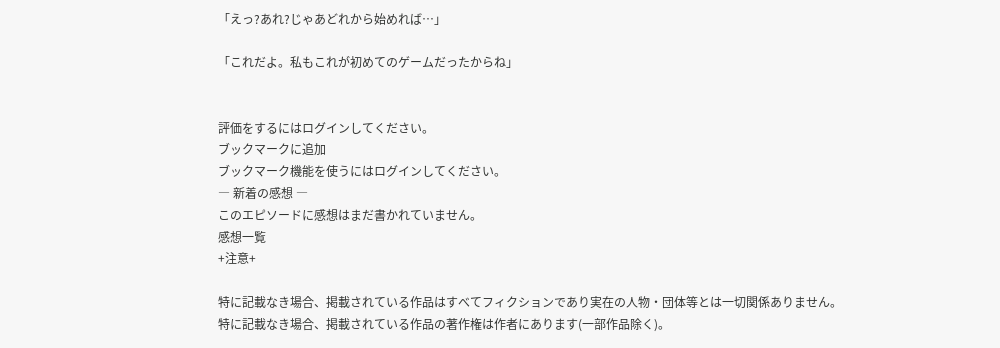「えっ?あれ?じゃあどれから始めれば…」

「これだよ。私もこれが初めてのゲームだったからね」


評価をするにはログインしてください。
ブックマークに追加
ブックマーク機能を使うにはログインしてください。
― 新着の感想 ―
このエピソードに感想はまだ書かれていません。
感想一覧
+注意+

特に記載なき場合、掲載されている作品はすべてフィクションであり実在の人物・団体等とは一切関係ありません。
特に記載なき場合、掲載されている作品の著作権は作者にあります(一部作品除く)。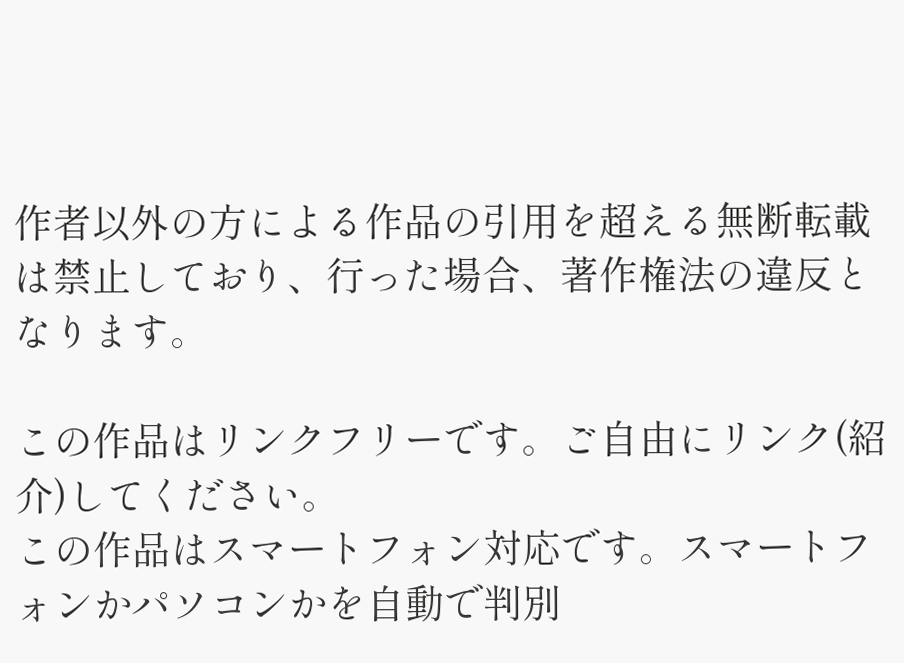作者以外の方による作品の引用を超える無断転載は禁止しており、行った場合、著作権法の違反となります。

この作品はリンクフリーです。ご自由にリンク(紹介)してください。
この作品はスマートフォン対応です。スマートフォンかパソコンかを自動で判別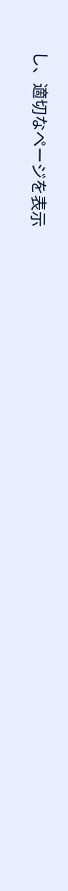し、適切なページを表示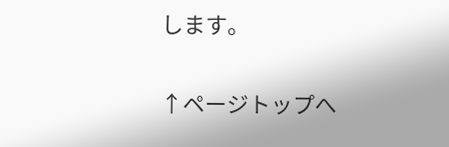します。

↑ページトップへ